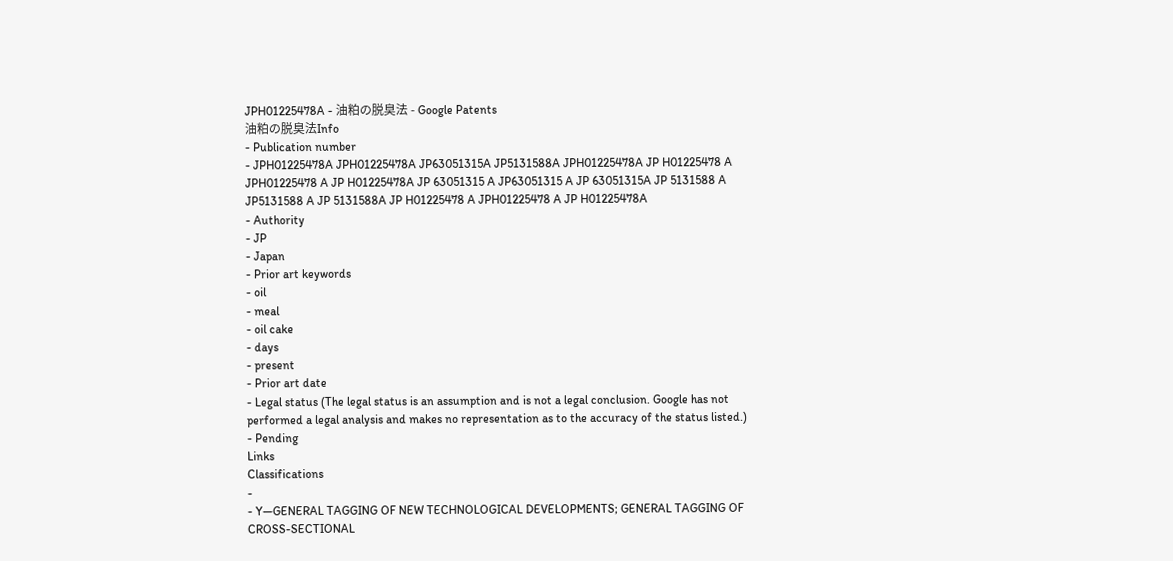JPH01225478A - 油粕の脱臭法 - Google Patents
油粕の脱臭法Info
- Publication number
- JPH01225478A JPH01225478A JP63051315A JP5131588A JPH01225478A JP H01225478 A JPH01225478 A JP H01225478A JP 63051315 A JP63051315 A JP 63051315A JP 5131588 A JP5131588 A JP 5131588A JP H01225478 A JPH01225478 A JP H01225478A
- Authority
- JP
- Japan
- Prior art keywords
- oil
- meal
- oil cake
- days
- present
- Prior art date
- Legal status (The legal status is an assumption and is not a legal conclusion. Google has not performed a legal analysis and makes no representation as to the accuracy of the status listed.)
- Pending
Links
Classifications
-
- Y—GENERAL TAGGING OF NEW TECHNOLOGICAL DEVELOPMENTS; GENERAL TAGGING OF CROSS-SECTIONAL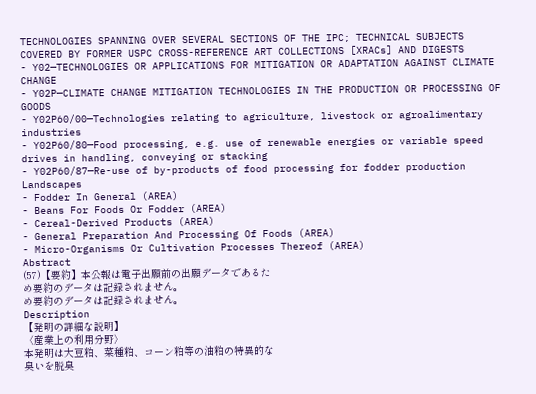TECHNOLOGIES SPANNING OVER SEVERAL SECTIONS OF THE IPC; TECHNICAL SUBJECTS COVERED BY FORMER USPC CROSS-REFERENCE ART COLLECTIONS [XRACs] AND DIGESTS
- Y02—TECHNOLOGIES OR APPLICATIONS FOR MITIGATION OR ADAPTATION AGAINST CLIMATE CHANGE
- Y02P—CLIMATE CHANGE MITIGATION TECHNOLOGIES IN THE PRODUCTION OR PROCESSING OF GOODS
- Y02P60/00—Technologies relating to agriculture, livestock or agroalimentary industries
- Y02P60/80—Food processing, e.g. use of renewable energies or variable speed drives in handling, conveying or stacking
- Y02P60/87—Re-use of by-products of food processing for fodder production
Landscapes
- Fodder In General (AREA)
- Beans For Foods Or Fodder (AREA)
- Cereal-Derived Products (AREA)
- General Preparation And Processing Of Foods (AREA)
- Micro-Organisms Or Cultivation Processes Thereof (AREA)
Abstract
(57)【要約】本公報は電子出願前の出願データであるた
め要約のデータは記録されません。
め要約のデータは記録されません。
Description
【発明の詳細な説明】
〈産業上の利用分野〉
本発明は大豆粕、菜種粕、コーン粕等の油粕の特異的な
臭いを脱臭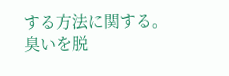する方法に関する。
臭いを脱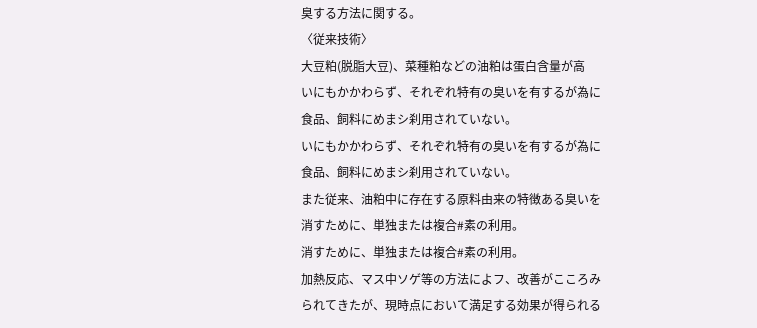臭する方法に関する。
〈従来技術〉
大豆粕(脱脂大豆)、菜種粕などの油粕は蛋白含量が高
いにもかかわらず、それぞれ特有の臭いを有するが為に
食品、飼料にめまシ刹用されていない。
いにもかかわらず、それぞれ特有の臭いを有するが為に
食品、飼料にめまシ刹用されていない。
また従来、油粕中に存在する原料由来の特徴ある臭いを
消すために、単独または複合#素の利用。
消すために、単独または複合#素の利用。
加熱反応、マス中ソゲ等の方法によフ、改善がこころみ
られてきたが、現時点において満足する効果が得られる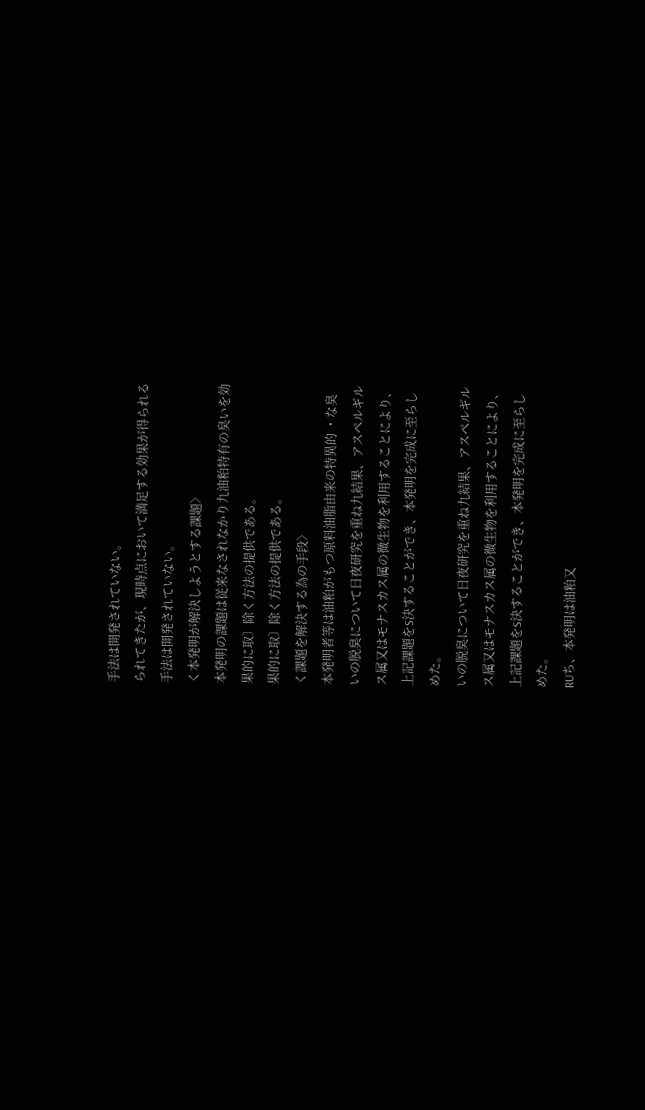手法は開発されていない。
られてきたが、現時点において満足する効果が得られる
手法は開発されていない。
く本発明が解決しようとする課題〉
本発明の課題は従来なされなかり九油粕特有の臭いを効
果的に取〕除く方法の提供である。
果的に取〕除く方法の提供である。
く課題を解決する為の手段〉
本発明者等は油粕がもつ原料油脂由来の特異的 ・な臭
いの脱臭について日夜研究を重ね九結果、アスペルギル
ス属又はモナスカス属の微生物を利用することにより、
上記課題をS決することができ、本発明を完成に至らし
めた。
いの脱臭について日夜研究を重ね九結果、アスペルギル
ス属又はモナスカス属の微生物を利用することにより、
上記課題をS決することができ、本発明を完成に至らし
めた。
RUち、本発明は油粕又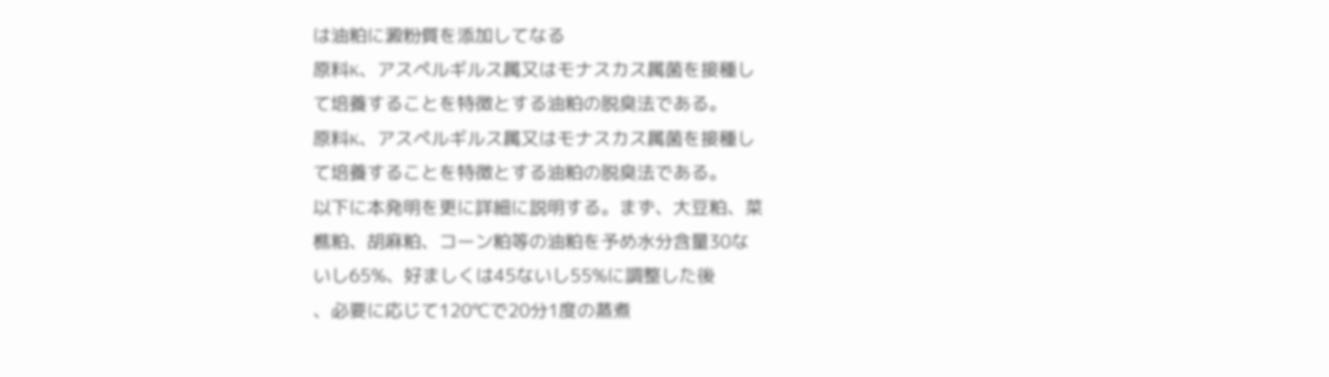は油粕に澱粉質を添加してなる
原料K、アスペルギルス属又はモナスカス属菌を接種し
て培養することを特徴とする油粕の脱臭法である。
原料K、アスペルギルス属又はモナスカス属菌を接種し
て培養することを特徴とする油粕の脱臭法である。
以下に本発明を更に詳細に説明する。まず、大豆粕、菜
樵粕、胡麻粕、コーン粕等の油粕を予め水分含量30な
いし65%、好ましくは45ないし55%に調整した後
、必要に応じて120℃で20分1度の蒸煮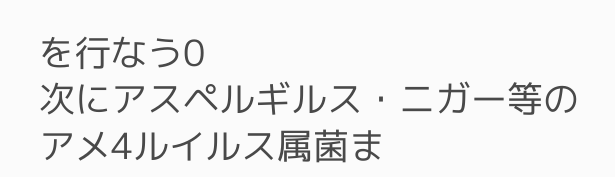を行なう0
次にアスペルギルス・ニガー等のアメ4ルイルス属菌ま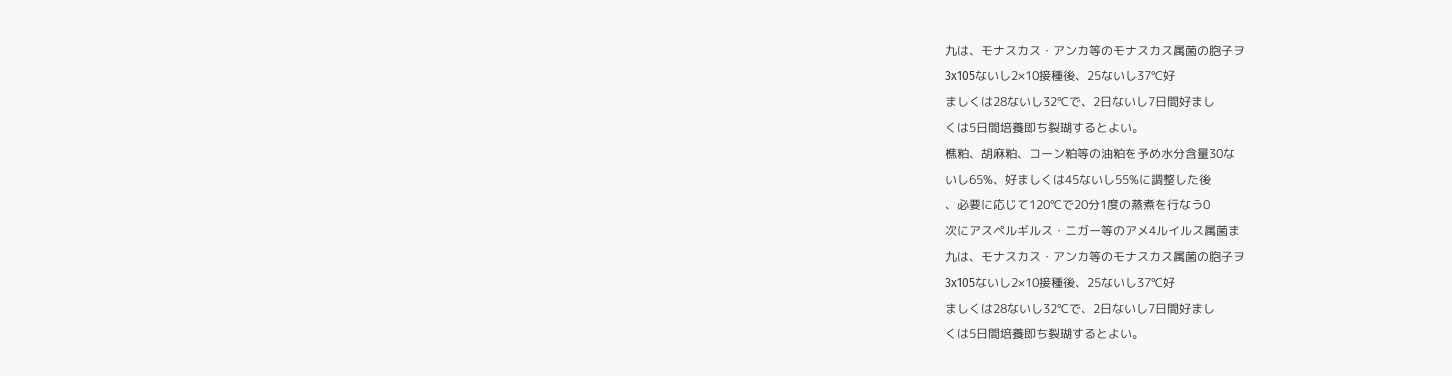九は、モナスカス・アンカ等のモナスカス属菌の胞子ヲ
3x105ないし2×10接種後、25ないし37℃好
ましくは28ないし32℃で、2日ないし7日間好まし
くは5日間培養即ち裂瑚するとよい。
樵粕、胡麻粕、コーン粕等の油粕を予め水分含量30な
いし65%、好ましくは45ないし55%に調整した後
、必要に応じて120℃で20分1度の蒸煮を行なう0
次にアスペルギルス・ニガー等のアメ4ルイルス属菌ま
九は、モナスカス・アンカ等のモナスカス属菌の胞子ヲ
3x105ないし2×10接種後、25ないし37℃好
ましくは28ないし32℃で、2日ないし7日間好まし
くは5日間培養即ち裂瑚するとよい。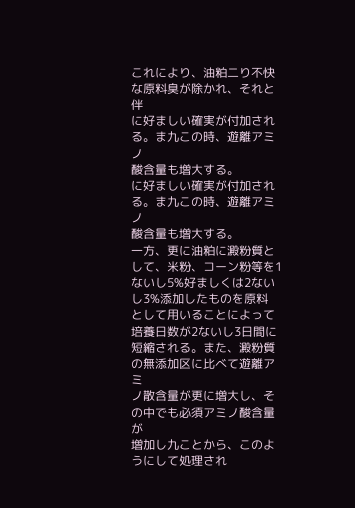これにより、油粕二り不快な原料臭が除かれ、それと伴
に好ましい確実が付加される。ま九この時、遊離アミノ
酸含量も増大する。
に好ましい確実が付加される。ま九この時、遊離アミノ
酸含量も増大する。
一方、更に油粕に澱粉質として、米粉、コーン粉等を1
ないし5%好ましくは2ないし3%添加したものを原料
として用いることによって培養日数が2ないし3日間に
短縮される。また、澱粉質の無添加区に比べて遊離アミ
ノ散含量が更に増大し、その中でも必須アミノ酸含量が
増加し九ことから、このようにして処理され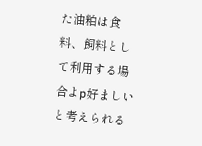た油粕は食
料、飼料として利用する場合よp好ましいと考えられる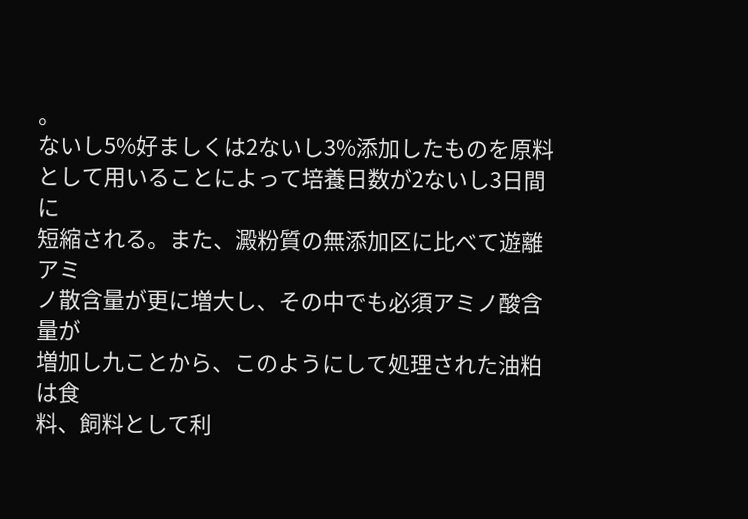。
ないし5%好ましくは2ないし3%添加したものを原料
として用いることによって培養日数が2ないし3日間に
短縮される。また、澱粉質の無添加区に比べて遊離アミ
ノ散含量が更に増大し、その中でも必須アミノ酸含量が
増加し九ことから、このようにして処理された油粕は食
料、飼料として利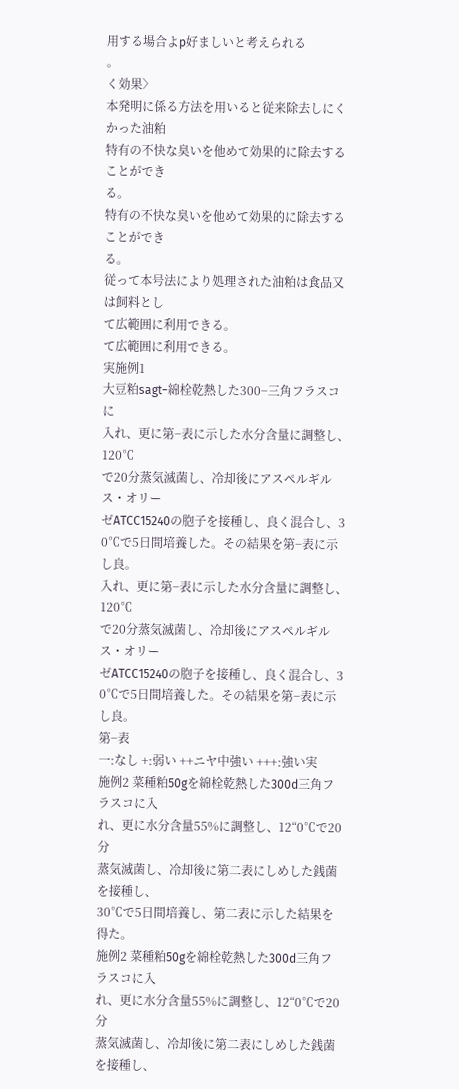用する場合よp好ましいと考えられる
。
く効果〉
本発明に係る方法を用いると従来除去しにくかった油粕
特有の不快な臭いを他めて効果的に除去することができ
る。
特有の不快な臭いを他めて効果的に除去することができ
る。
従って本号法により処理された油粕は食品又は飼料とし
て広範囲に利用できる。
て広範囲に利用できる。
実施例1
大豆粕sagt−綿栓乾熱した300−三角フラスコに
入れ、更に第−表に示した水分含量に調整し、120℃
で20分蒸気滅菌し、冷却後にアスペルギルス・オリー
ゼATCC15240の胞子を接種し、良く混合し、3
0℃で5日間培養した。その結果を第−表に示し良。
入れ、更に第−表に示した水分含量に調整し、120℃
で20分蒸気滅菌し、冷却後にアスペルギルス・オリー
ゼATCC15240の胞子を接種し、良く混合し、3
0℃で5日間培養した。その結果を第−表に示し良。
第−表
一:なし +:弱い ++ニヤ中強い +++:強い実
施例2 菜種粕50gを綿栓乾熱した300d三角フラスコに入
れ、更に水分含量55%に調整し、12“0℃で20分
蒸気滅菌し、冷却後に第二表にしめした銭菌を接種し、
30℃で5日間培養し、第二表に示した結果を得た。
施例2 菜種粕50gを綿栓乾熱した300d三角フラスコに入
れ、更に水分含量55%に調整し、12“0℃で20分
蒸気滅菌し、冷却後に第二表にしめした銭菌を接種し、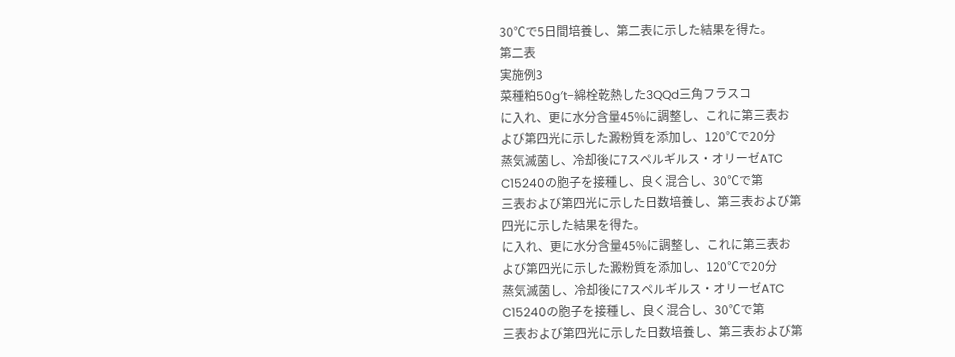30℃で5日間培養し、第二表に示した結果を得た。
第二表
実施例3
菜種粕50g′t−綿栓乾熱した3QQd三角フラスコ
に入れ、更に水分含量45%に調整し、これに第三表お
よび第四光に示した澱粉質を添加し、120℃で20分
蒸気滅菌し、冷却後に7スペルギルス・オリーゼATC
C15240の胞子を接種し、良く混合し、30℃で第
三表および第四光に示した日数培養し、第三表および第
四光に示した結果を得た。
に入れ、更に水分含量45%に調整し、これに第三表お
よび第四光に示した澱粉質を添加し、120℃で20分
蒸気滅菌し、冷却後に7スペルギルス・オリーゼATC
C15240の胞子を接種し、良く混合し、30℃で第
三表および第四光に示した日数培養し、第三表および第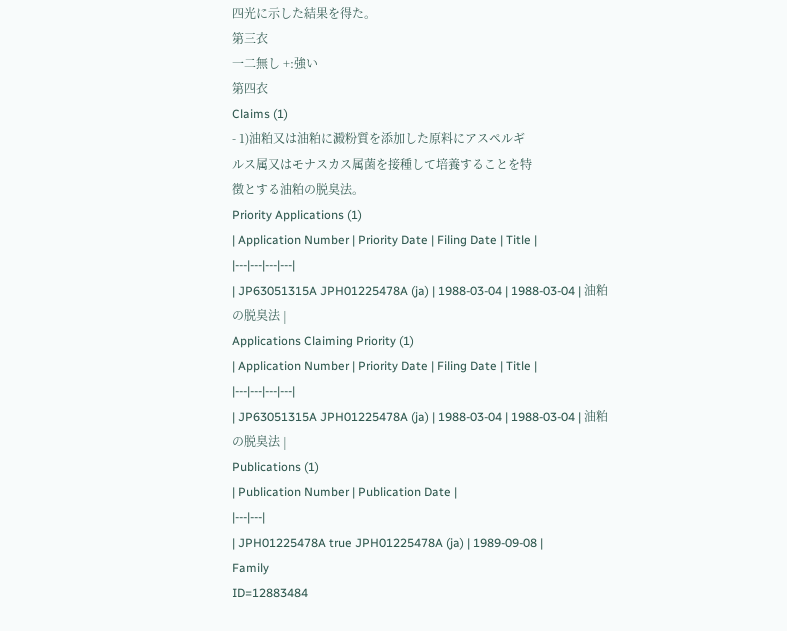四光に示した結果を得た。
第三衣
一二無し +:強い
第四衣
Claims (1)
- 1)油粕又は油粕に澱粉質を添加した原料にアスペルギ
ルス属又はモナスカス属菌を接種して培養することを特
徴とする油粕の脱臭法。
Priority Applications (1)
| Application Number | Priority Date | Filing Date | Title |
|---|---|---|---|
| JP63051315A JPH01225478A (ja) | 1988-03-04 | 1988-03-04 | 油粕の脱臭法 |
Applications Claiming Priority (1)
| Application Number | Priority Date | Filing Date | Title |
|---|---|---|---|
| JP63051315A JPH01225478A (ja) | 1988-03-04 | 1988-03-04 | 油粕の脱臭法 |
Publications (1)
| Publication Number | Publication Date |
|---|---|
| JPH01225478A true JPH01225478A (ja) | 1989-09-08 |
Family
ID=12883484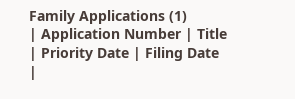Family Applications (1)
| Application Number | Title | Priority Date | Filing Date |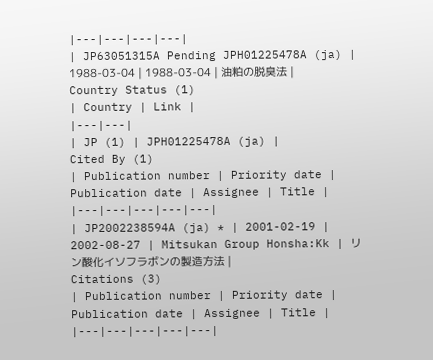|---|---|---|---|
| JP63051315A Pending JPH01225478A (ja) | 1988-03-04 | 1988-03-04 | 油粕の脱臭法 |
Country Status (1)
| Country | Link |
|---|---|
| JP (1) | JPH01225478A (ja) |
Cited By (1)
| Publication number | Priority date | Publication date | Assignee | Title |
|---|---|---|---|---|
| JP2002238594A (ja) * | 2001-02-19 | 2002-08-27 | Mitsukan Group Honsha:Kk | リン酸化イソフラボンの製造方法 |
Citations (3)
| Publication number | Priority date | Publication date | Assignee | Title |
|---|---|---|---|---|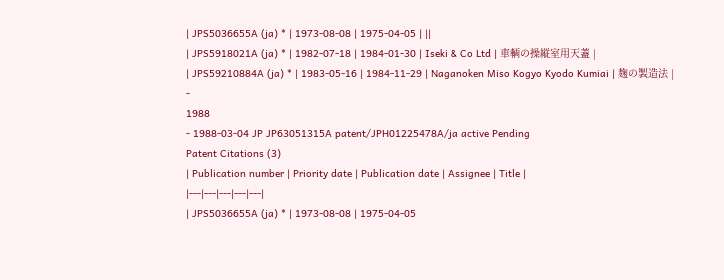| JPS5036655A (ja) * | 1973-08-08 | 1975-04-05 | ||
| JPS5918021A (ja) * | 1982-07-18 | 1984-01-30 | Iseki & Co Ltd | 車輌の操縦室用天蓋 |
| JPS59210884A (ja) * | 1983-05-16 | 1984-11-29 | Naganoken Miso Kogyo Kyodo Kumiai | 麹の製造法 |
-
1988
- 1988-03-04 JP JP63051315A patent/JPH01225478A/ja active Pending
Patent Citations (3)
| Publication number | Priority date | Publication date | Assignee | Title |
|---|---|---|---|---|
| JPS5036655A (ja) * | 1973-08-08 | 1975-04-05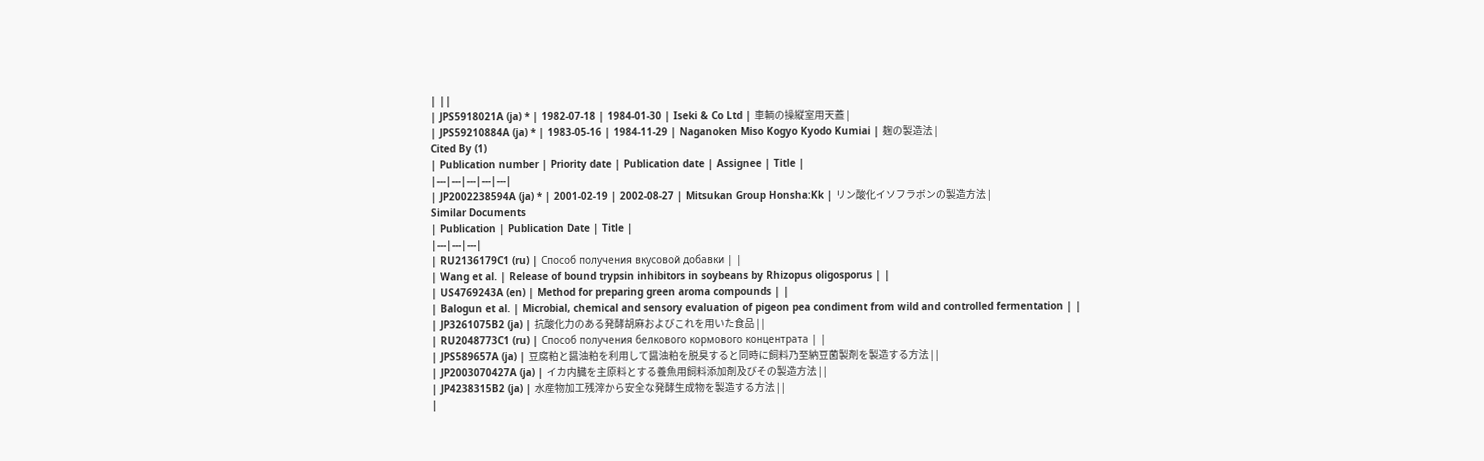| ||
| JPS5918021A (ja) * | 1982-07-18 | 1984-01-30 | Iseki & Co Ltd | 車輌の操縦室用天蓋 |
| JPS59210884A (ja) * | 1983-05-16 | 1984-11-29 | Naganoken Miso Kogyo Kyodo Kumiai | 麹の製造法 |
Cited By (1)
| Publication number | Priority date | Publication date | Assignee | Title |
|---|---|---|---|---|
| JP2002238594A (ja) * | 2001-02-19 | 2002-08-27 | Mitsukan Group Honsha:Kk | リン酸化イソフラボンの製造方法 |
Similar Documents
| Publication | Publication Date | Title |
|---|---|---|
| RU2136179C1 (ru) | Способ получения вкусовой добавки | |
| Wang et al. | Release of bound trypsin inhibitors in soybeans by Rhizopus oligosporus | |
| US4769243A (en) | Method for preparing green aroma compounds | |
| Balogun et al. | Microbial, chemical and sensory evaluation of pigeon pea condiment from wild and controlled fermentation | |
| JP3261075B2 (ja) | 抗酸化力のある発酵胡麻およびこれを用いた食品 | |
| RU2048773C1 (ru) | Способ получения белкового кормового концентрата | |
| JPS589657A (ja) | 豆腐粕と醤油粕を利用して醤油粕を脱臭すると同時に飼料乃至納豆菌製剤を製造する方法 | |
| JP2003070427A (ja) | イカ内臓を主原料とする養魚用飼料添加剤及びその製造方法 | |
| JP4238315B2 (ja) | 水産物加工残滓から安全な発酵生成物を製造する方法 | |
|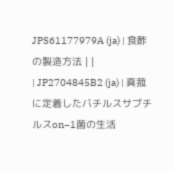JPS61177979A (ja) | 食酢の製造方法 | |
| JP2704845B2 (ja) | 真菰に定着したバチルスサブチルスon−1菌の生活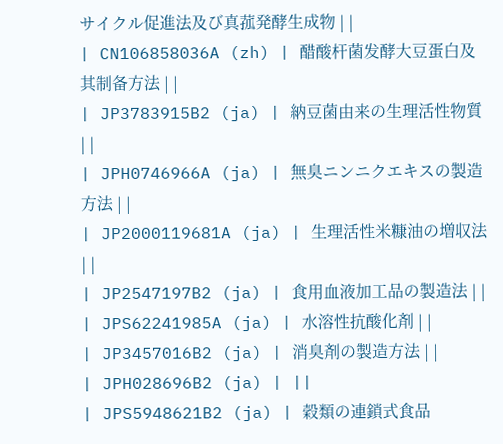サイクル促進法及び真菰発酵生成物 | |
| CN106858036A (zh) | 醋酸杆菌发酵大豆蛋白及其制备方法 | |
| JP3783915B2 (ja) | 納豆菌由来の生理活性物質 | |
| JPH0746966A (ja) | 無臭ニンニクエキスの製造方法 | |
| JP2000119681A (ja) | 生理活性米糠油の増収法 | |
| JP2547197B2 (ja) | 食用血液加工品の製造法 | |
| JPS62241985A (ja) | 水溶性抗酸化剤 | |
| JP3457016B2 (ja) | 消臭剤の製造方法 | |
| JPH028696B2 (ja) | ||
| JPS5948621B2 (ja) | 穀類の連鎖式食品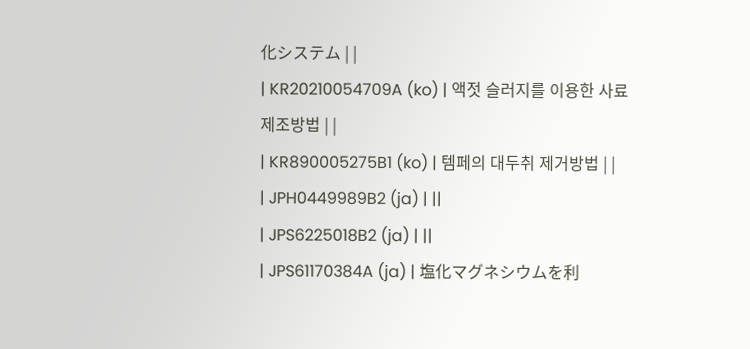化システム | |
| KR20210054709A (ko) | 액젓 슬러지를 이용한 사료 제조방법 | |
| KR890005275B1 (ko) | 템페의 대두취 제거방법 | |
| JPH0449989B2 (ja) | ||
| JPS6225018B2 (ja) | ||
| JPS61170384A (ja) | 塩化マグネシウムを利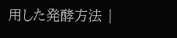用した発酵方法 |